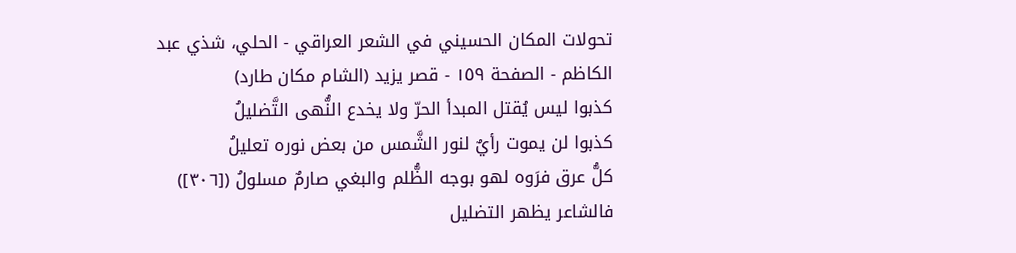تحولات المكان الحسيني في الشعر العراقي - الحلي، شذي عبد الكاظم - الصفحة ١٥٩ - قصر يزيد (الشام مكان طارد)
كذبوا ليس يُقتل المبدأ الحرّ ولا يخدع النُّهى التَّضليلُ
كذبوا لن يموت رأيٌ لنور الشَّمس من بعض نوره تعليلُ
كلُّ عرق فرَوه لهو بوجه الظُّلم والبغي صارمٌ مسلولُ ([٣٠٦])
فالشاعر يظهر التضليل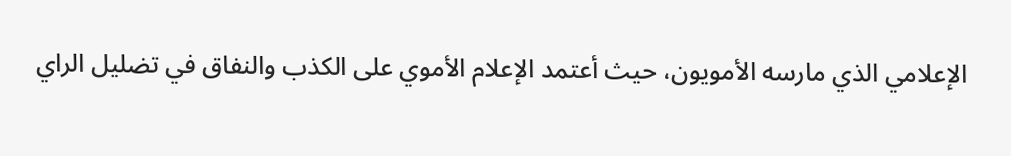الإعلامي الذي مارسه الأمويون، حيث أعتمد الإعلام الأموي على الكذب والنفاق في تضليل الراي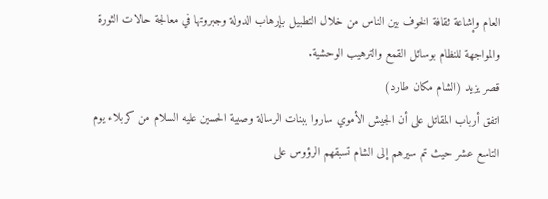العام وإشاعة ثقافة الخوف بين الناس من خلال التطبيل بإرهاب الدولة وجبروتها في معالجة حالات الثورة والمواجهة للنظام بوسائل القمع والترهيب الوحشية.
قصر يزيد (الشام مكان طارد)
اتفق أرباب المقاتل على أن الجيش الأموي ساروا ببنات الرسالة وصبية الحسين عليه السلام من كربلاء يوم التاسع عشر حيث تم سيرهم إلى الشام تسبقهم الرؤوس على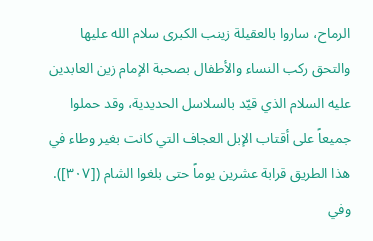الرماح، ساروا بالعقيلة زينب الكبرى سلام الله عليها والتحق ركب النساء والأطفال بصحبة الإمام زين العابدين عليه السلام الذي قيّد بالسلاسل الحديدية، وقد حملوا جميعاً على أقتاب الإبل العجاف التي كانت بغير وطاء في هذا الطريق قرابة عشرين يوماً حتى بلغوا الشام ([٣٠٧]).
وفي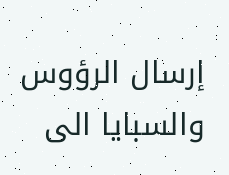إرسال الرؤوس والسبايا الى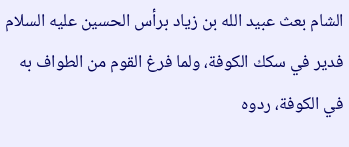الشام بعث عبيد الله بن زياد برأس الحسين عليه السلام فدير في سكك الكوفة، ولما فرغ القوم من الطواف به في الكوفة، ردوه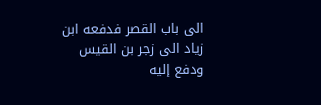الى باب القصر فدفعه ابن زياد الى زجر بن القيس ودفع إليه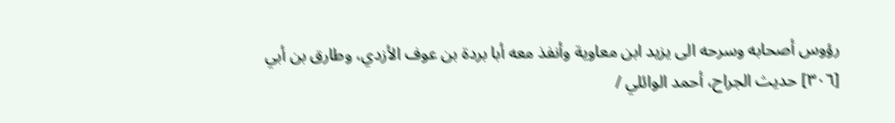رؤوس أصحابه وسرحه الى يزيد ابن معاوية وأنفذ معه أبا بردة بن عوف الأزدي، وطارق بن أبي
[٣٠٦] حديث الجراح، أحمد الوائلي /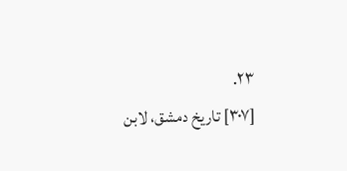٢٣.
[٣٠٧] تاريخ دمشق، لابن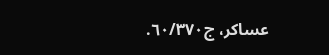عساكر، ج٦٠/٣٧٠.